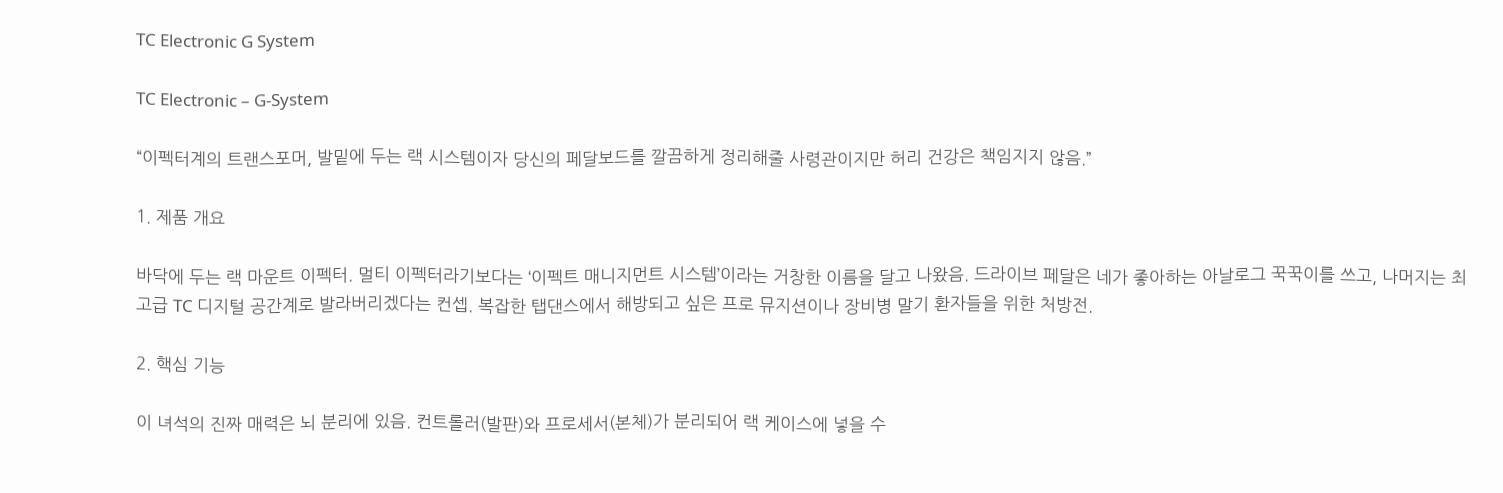TC Electronic G System

TC Electronic – G-System

“이펙터계의 트랜스포머, 발밑에 두는 랙 시스템이자 당신의 페달보드를 깔끔하게 정리해줄 사령관이지만 허리 건강은 책임지지 않음.”

1. 제품 개요

바닥에 두는 랙 마운트 이펙터. 멀티 이펙터라기보다는 ‘이펙트 매니지먼트 시스템’이라는 거창한 이름을 달고 나왔음. 드라이브 페달은 네가 좋아하는 아날로그 꾹꾹이를 쓰고, 나머지는 최고급 TC 디지털 공간계로 발라버리겠다는 컨셉. 복잡한 탭댄스에서 해방되고 싶은 프로 뮤지션이나 장비병 말기 환자들을 위한 처방전.

2. 핵심 기능

이 녀석의 진짜 매력은 뇌 분리에 있음. 컨트롤러(발판)와 프로세서(본체)가 분리되어 랙 케이스에 넣을 수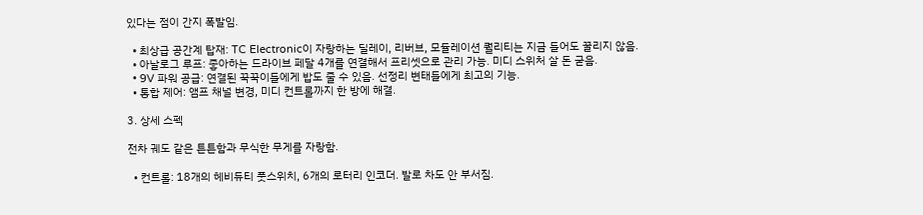있다는 점이 간지 폭발임.

  • 최상급 공간계 탑재: TC Electronic이 자랑하는 딜레이, 리버브, 모듈레이션 퀄리티는 지금 들어도 꿀리지 않음.
  • 아날로그 루프: 좋아하는 드라이브 페달 4개를 연결해서 프리셋으로 관리 가능. 미디 스위처 살 돈 굳음.
  • 9V 파워 공급: 연결된 꾹꾹이들에게 밥도 줄 수 있음. 선정리 변태들에게 최고의 기능.
  • 통합 제어: 앰프 채널 변경, 미디 컨트롤까지 한 방에 해결.

3. 상세 스펙

전차 궤도 같은 튼튼함과 무식한 무게를 자랑함.

  • 컨트롤: 18개의 헤비듀티 풋스위치, 6개의 로터리 인코더. 발로 차도 안 부서짐.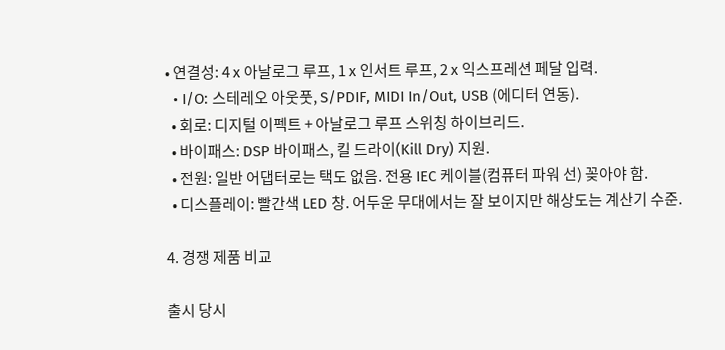• 연결성: 4 x 아날로그 루프, 1 x 인서트 루프, 2 x 익스프레션 페달 입력.
  • I/O: 스테레오 아웃풋, S/PDIF, MIDI In/Out, USB (에디터 연동).
  • 회로: 디지털 이펙트 + 아날로그 루프 스위칭 하이브리드.
  • 바이패스: DSP 바이패스, 킬 드라이(Kill Dry) 지원.
  • 전원: 일반 어댑터로는 택도 없음. 전용 IEC 케이블(컴퓨터 파워 선) 꽂아야 함.
  • 디스플레이: 빨간색 LED 창. 어두운 무대에서는 잘 보이지만 해상도는 계산기 수준.

4. 경쟁 제품 비교

출시 당시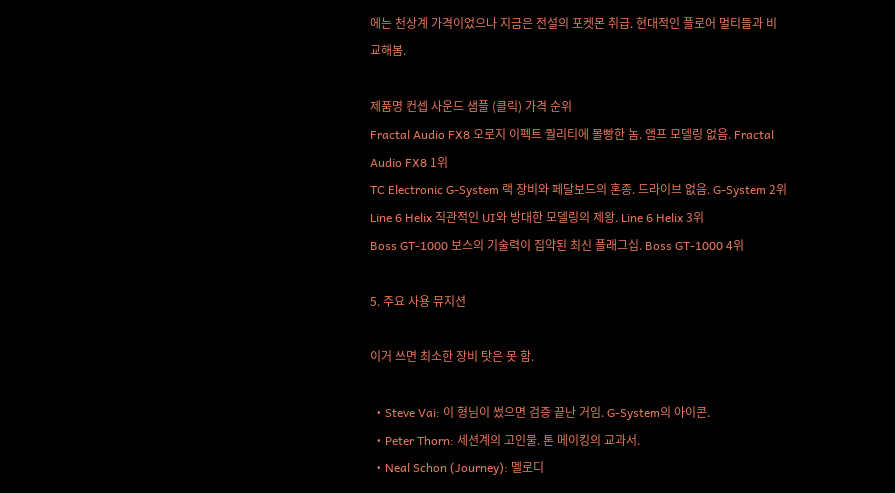에는 천상계 가격이었으나 지금은 전설의 포켓몬 취급. 현대적인 플로어 멀티들과 비교해봄.

제품명 컨셉 사운드 샘플 (클릭) 가격 순위
Fractal Audio FX8 오로지 이펙트 퀄리티에 몰빵한 놈. 앰프 모델링 없음. Fractal Audio FX8 1위
TC Electronic G-System 랙 장비와 페달보드의 혼종. 드라이브 없음. G-System 2위
Line 6 Helix 직관적인 UI와 방대한 모델링의 제왕. Line 6 Helix 3위
Boss GT-1000 보스의 기술력이 집약된 최신 플래그십. Boss GT-1000 4위

5. 주요 사용 뮤지션

이거 쓰면 최소한 장비 탓은 못 함.

  • Steve Vai: 이 형님이 썼으면 검증 끝난 거임. G-System의 아이콘.
  • Peter Thorn: 세션계의 고인물. 톤 메이킹의 교과서.
  • Neal Schon (Journey): 멜로디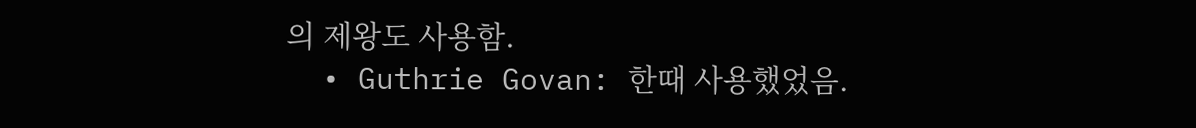의 제왕도 사용함.
  • Guthrie Govan: 한때 사용했었음.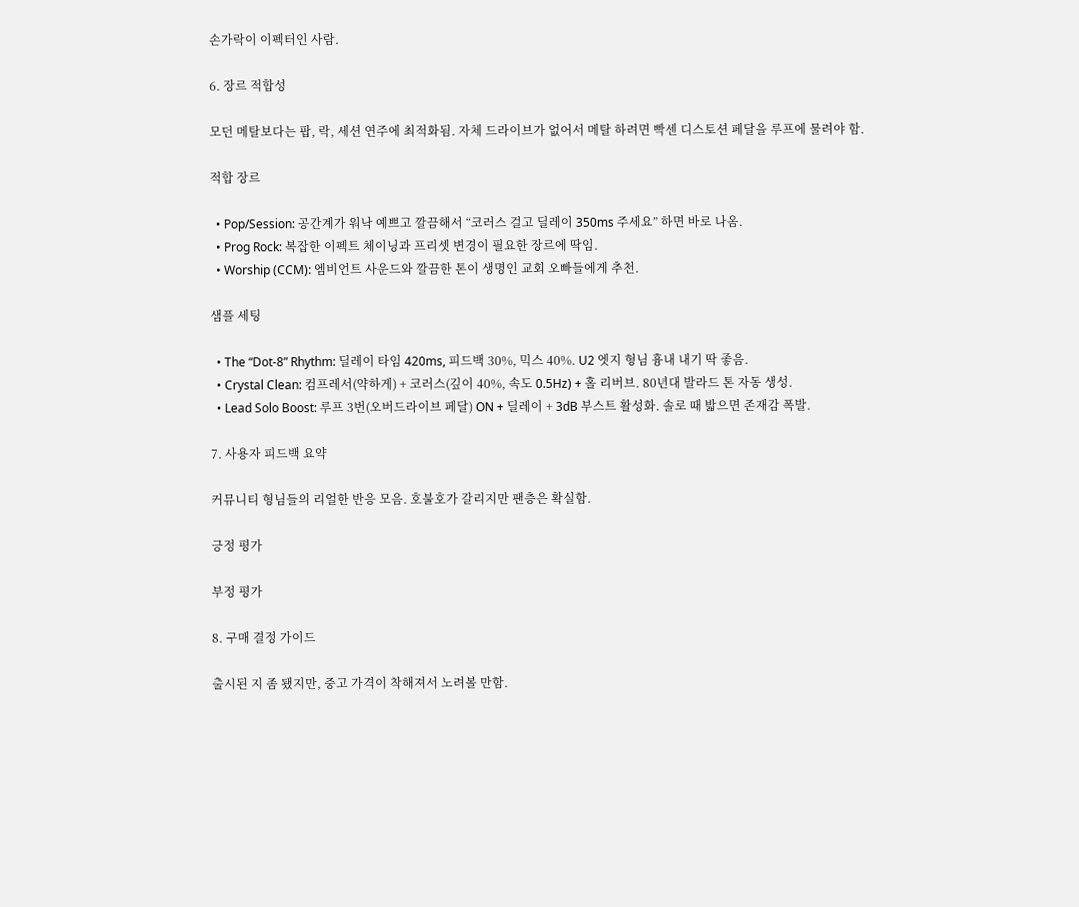손가락이 이펙터인 사람.

6. 장르 적합성

모던 메탈보다는 팝, 락, 세션 연주에 최적화됨. 자체 드라이브가 없어서 메탈 하려면 빡센 디스토션 페달을 루프에 물려야 함.

적합 장르

  • Pop/Session: 공간계가 워낙 예쁘고 깔끔해서 “코러스 걸고 딜레이 350ms 주세요” 하면 바로 나옴.
  • Prog Rock: 복잡한 이펙트 체이닝과 프리셋 변경이 필요한 장르에 딱임.
  • Worship (CCM): 엠비언트 사운드와 깔끔한 톤이 생명인 교회 오빠들에게 추천.

샘플 세팅

  • The “Dot-8” Rhythm: 딜레이 타임 420ms, 피드백 30%, 믹스 40%. U2 엣지 형님 흉내 내기 딱 좋음.
  • Crystal Clean: 컴프레서(약하게) + 코러스(깊이 40%, 속도 0.5Hz) + 홀 리버브. 80년대 발라드 톤 자동 생성.
  • Lead Solo Boost: 루프 3번(오버드라이브 페달) ON + 딜레이 + 3dB 부스트 활성화. 솔로 때 밟으면 존재감 폭발.

7. 사용자 피드백 요약

커뮤니티 형님들의 리얼한 반응 모음. 호불호가 갈리지만 팬층은 확실함.

긍정 평가

부정 평가

8. 구매 결정 가이드

출시된 지 좀 됐지만, 중고 가격이 착해져서 노려볼 만함.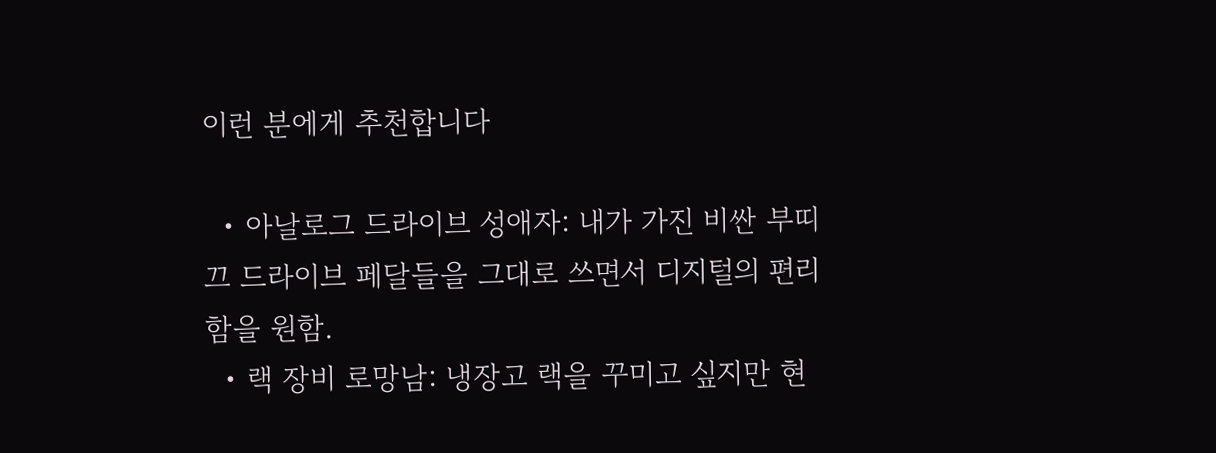이런 분에게 추천합니다

  • 아날로그 드라이브 성애자: 내가 가진 비싼 부띠끄 드라이브 페달들을 그대로 쓰면서 디지털의 편리함을 원함.
  • 랙 장비 로망남: 냉장고 랙을 꾸미고 싶지만 현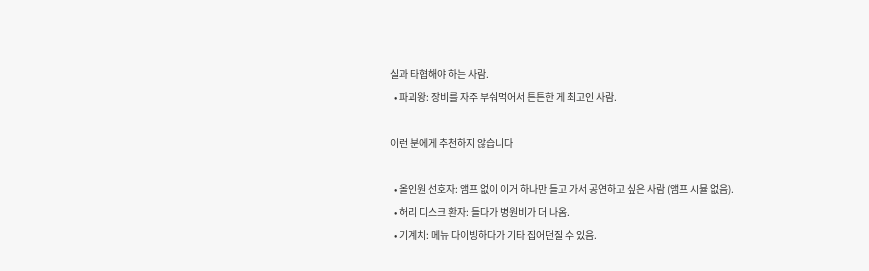실과 타협해야 하는 사람.
  • 파괴왕: 장비를 자주 부숴먹어서 튼튼한 게 최고인 사람.

이런 분에게 추천하지 않습니다

  • 올인원 선호자: 앰프 없이 이거 하나만 들고 가서 공연하고 싶은 사람 (앰프 시뮬 없음).
  • 허리 디스크 환자: 들다가 병원비가 더 나옴.
  • 기계치: 메뉴 다이빙하다가 기타 집어던질 수 있음.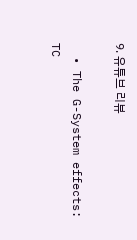9. 유튜브 리뷰

  • The G-System effects: TC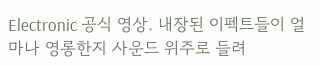Electronic 공식 영상. 내장된 이펙트들이 얼마나 영롱한지 사운드 위주로 들려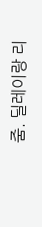줌. 딜레이랑 리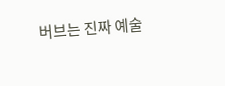버브는 진짜 예술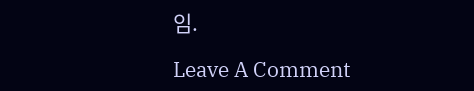임.

Leave A Comment